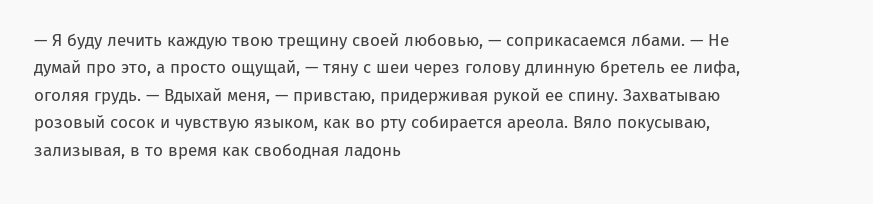— Я буду лечить каждую твою трещину своей любовью, — соприкасаемся лбами. — Не думай про это, а просто ощущай, — тяну с шеи через голову длинную бретель ее лифа, оголяя грудь. — Вдыхай меня, — привстаю, придерживая рукой ее спину. Захватываю розовый сосок и чувствую языком, как во рту собирается ареола. Вяло покусываю, зализывая, в то время как свободная ладонь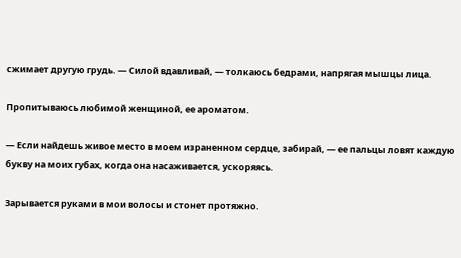сжимает другую грудь. — Силой вдавливай, — толкаюсь бедрами, напрягая мышцы лица.

Пропитываюсь любимой женщиной, ее ароматом.

— Если найдешь живое место в моем израненном сердце, забирай, — ее пальцы ловят каждую букву на моих губах, когда она насаживается, ускоряясь.

Зарывается руками в мои волосы и стонет протяжно.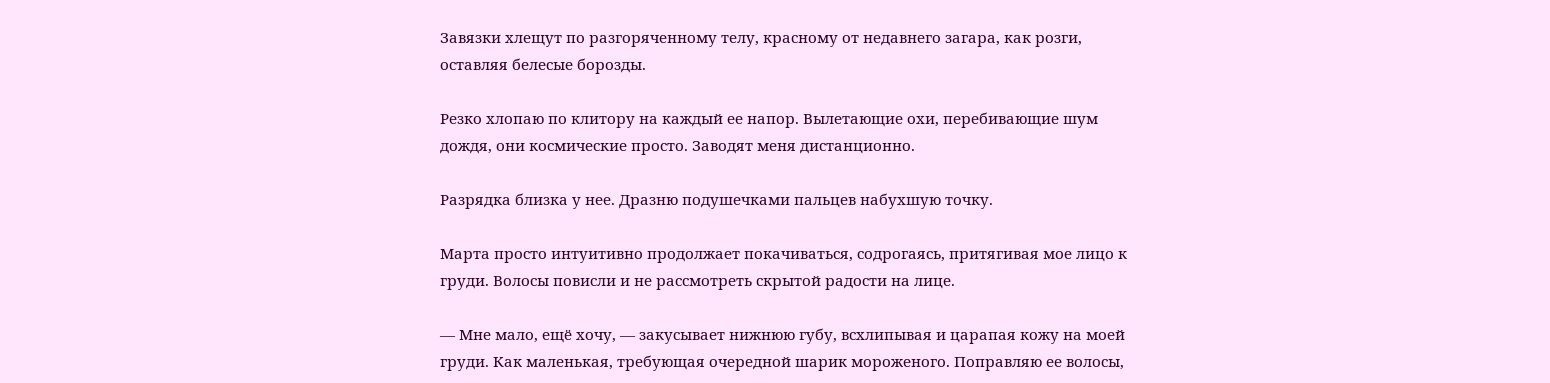Завязки хлещут по разгоряченному телу, красному от недавнего загара, как розги, оставляя белесые борозды.

Резко хлопаю по клитору на каждый ее напор. Вылетающие охи, перебивающие шум дождя, они космические просто. Заводят меня дистанционно.

Разрядка близка у нее. Дразню подушечками пальцев набухшую точку.

Марта просто интуитивно продолжает покачиваться, содрогаясь, притягивая мое лицо к груди. Волосы повисли и не рассмотреть скрытой радости на лице.

— Мне мало, ещё хочу, — закусывает нижнюю губу, всхлипывая и царапая кожу на моей груди. Как маленькая, требующая очередной шарик мороженого. Поправляю ее волосы,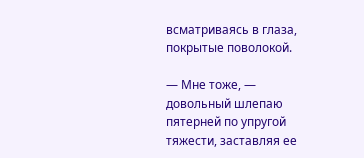всматриваясь в глаза, покрытые поволокой.

— Мне тоже, — довольный шлепаю пятерней по упругой тяжести, заставляя ее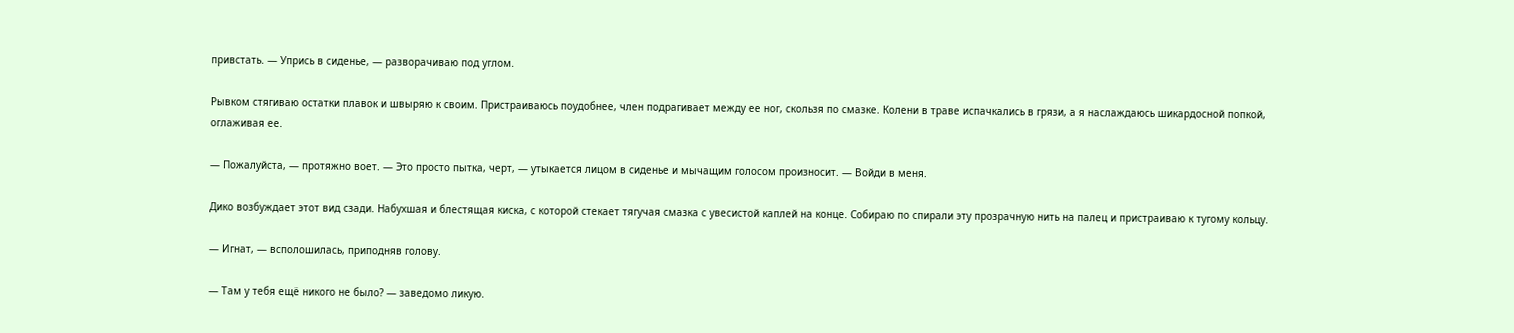привстать. — Упрись в сиденье, — разворачиваю под углом.

Рывком стягиваю остатки плавок и швыряю к своим. Пристраиваюсь поудобнее, член подрагивает между ее ног, скользя по смазке. Колени в траве испачкались в грязи, а я наслаждаюсь шикардосной попкой, оглаживая ее.

— Пожалуйста, — протяжно воет. — Это просто пытка, черт, — утыкается лицом в сиденье и мычащим голосом произносит. — Войди в меня.

Дико возбуждает этот вид сзади. Набухшая и блестящая киска, с которой стекает тягучая смазка с увесистой каплей на конце. Собираю по спирали эту прозрачную нить на палец и пристраиваю к тугому кольцу.

— Игнат, — всполошилась, приподняв голову.

— Там у тебя ещё никого не было? — заведомо ликую.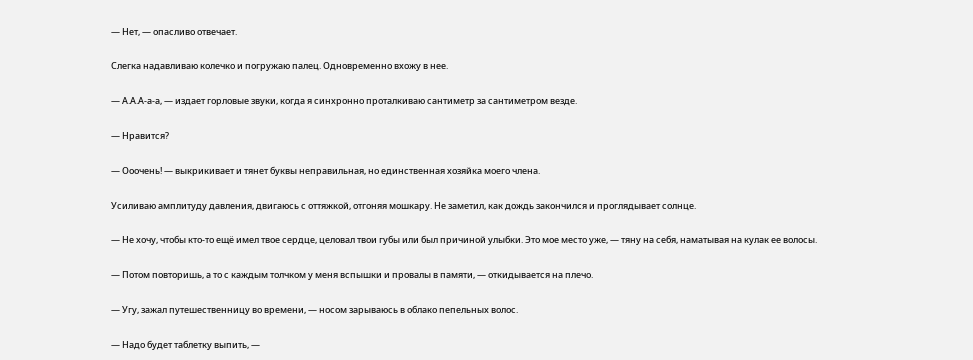— Нет, — опасливо отвечает.

Слегка надавливаю колечко и погружаю палец. Одновременно вхожу в нее.

— А.А.А-а-а, — издает горловые звуки, когда я синхронно проталкиваю сантиметр за сантиметром везде.

— Нравится?

— Ооочень! — выкрикивает и тянет буквы неправильная, но единственная хозяйка моего члена.

Усиливаю амплитуду давления, двигаюсь с оттяжкой, отгоняя мошкару. Не заметил, как дождь закончился и проглядывает солнце.

— Не хочу, чтобы кто-то ещё имел твое сердце, целовал твои губы или был причиной улыбки. Это мое место уже, — тяну на себя, наматывая на кулак ее волосы.

— Потом повторишь, а то с каждым толчком у меня вспышки и провалы в памяти, — откидывается на плечо.

— Угу, зажал путешественницу во времени, — носом зарываюсь в облако пепельных волос.

— Надо будет таблетку выпить, —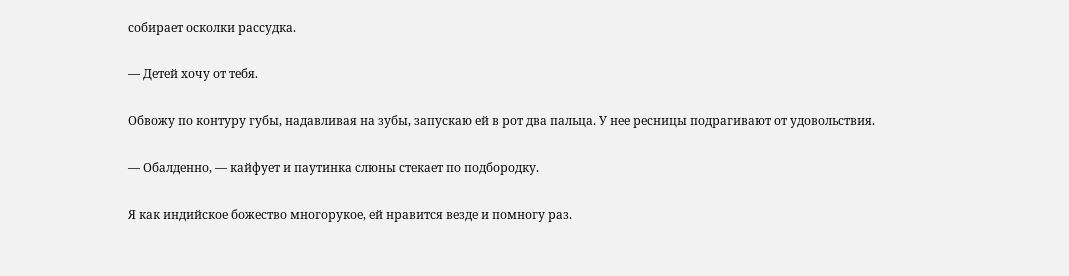собирает осколки рассудка.

— Детей хочу от тебя.

Обвожу по контуру губы, надавливая на зубы, запускаю ей в рот два пальца. У нее ресницы подрагивают от удовольствия.

— Обалденно, — кайфует и паутинка слюны стекает по подбородку.

Я как индийское божество многорукое, ей нравится везде и помногу раз.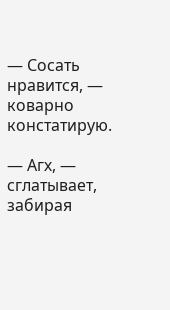— Сосать нравится, — коварно констатирую.

— Агх, — сглатывает, забирая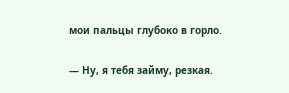мои пальцы глубоко в горло.

— Ну, я тебя займу, резкая.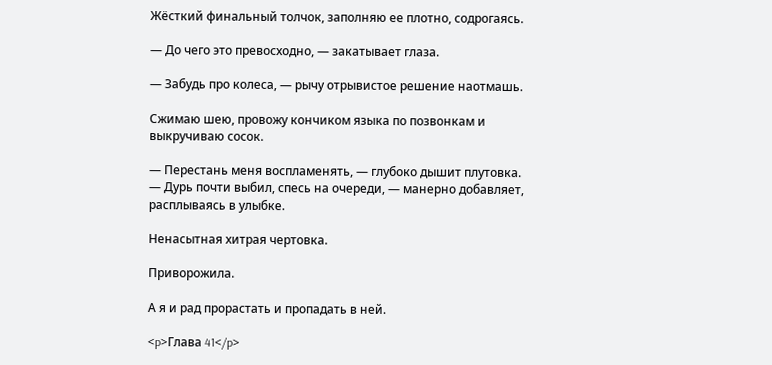Жёсткий финальный толчок, заполняю ее плотно, содрогаясь.

— До чего это превосходно, — закатывает глаза.

— Забудь про колеса, — рычу отрывистое решение наотмашь.

Сжимаю шею, провожу кончиком языка по позвонкам и выкручиваю сосок.

— Перестань меня воспламенять, — глубоко дышит плутовка. — Дурь почти выбил, спесь на очереди, — манерно добавляет, расплываясь в улыбке.

Ненасытная хитрая чертовка.

Приворожила.

А я и рад прорастать и пропадать в ней.

<p>Глава 41</p>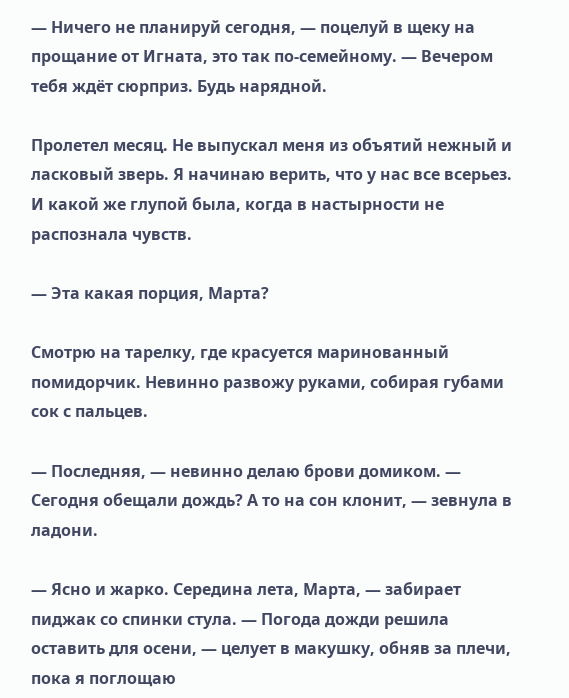— Ничего не планируй сегодня, — поцелуй в щеку на прощание от Игната, это так по-семейному. — Вечером тебя ждёт сюрприз. Будь нарядной.

Пролетел месяц. Не выпускал меня из объятий нежный и ласковый зверь. Я начинаю верить, что у нас все всерьез. И какой же глупой была, когда в настырности не распознала чувств.

— Эта какая порция, Марта?

Смотрю на тарелку, где красуется маринованный помидорчик. Невинно развожу руками, собирая губами сок с пальцев.

— Последняя, — невинно делаю брови домиком. — Сегодня обещали дождь? А то на сон клонит, — зевнула в ладони.

— Ясно и жарко. Середина лета, Марта, — забирает пиджак со спинки стула. — Погода дожди решила оставить для осени, — целует в макушку, обняв за плечи, пока я поглощаю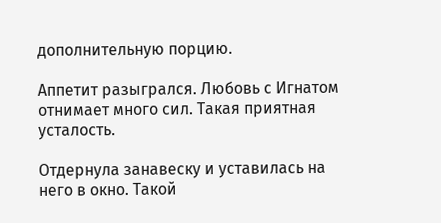дополнительную порцию.

Аппетит разыгрался. Любовь с Игнатом отнимает много сил. Такая приятная усталость.

Отдернула занавеску и уставилась на него в окно. Такой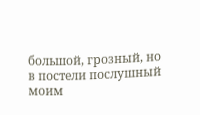большой, грозный, но в постели послушный моим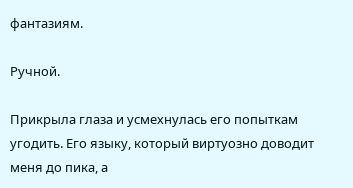фантазиям.

Ручной.

Прикрыла глаза и усмехнулась его попыткам угодить. Его языку, который виртуозно доводит меня до пика, а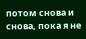потом снова и снова, пока я не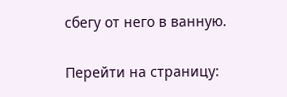сбегу от него в ванную.

Перейти на страницу: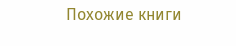Похожие книги